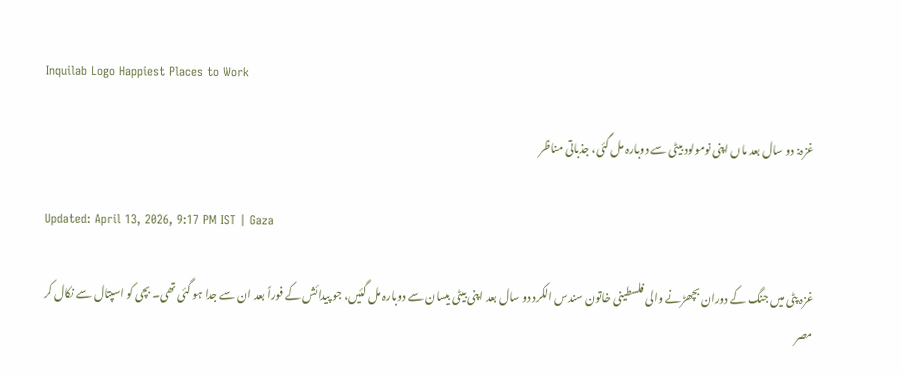Inquilab Logo Happiest Places to Work

غزہ: دو سال بعد ماں اپنی نومولود بیٹی سے دوبارہ مل گئی، جذباتی مناظر

Updated: April 13, 2026, 9:17 PM IST | Gaza

غزہ پٹی میں جنگ کے دوران بچھڑنے والی فلسطینی خاتون سندس الکرد دو سال بعد اپنی بیٹی بیسان سے دوبارہ مل گئیں، جو پیدائش کے فوراً بعد ان سے جدا ہو گئی تھی۔ بچی کو اسپتال سے نکال کر مصر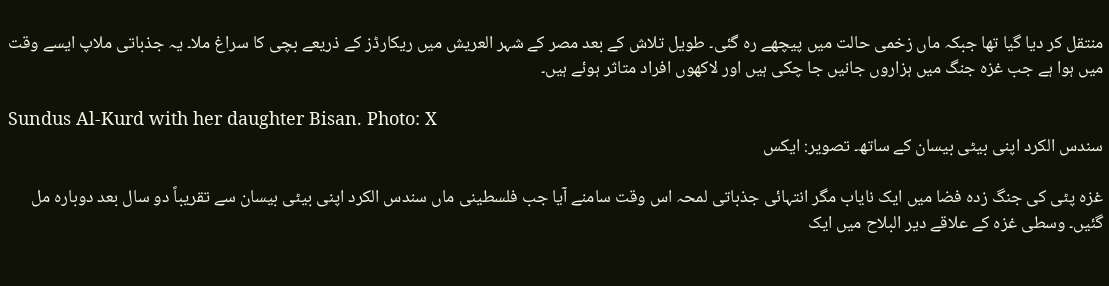منتقل کر دیا گیا تھا جبکہ ماں زخمی حالت میں پیچھے رہ گئی۔ طویل تلاش کے بعد مصر کے شہر العریش میں ریکارڈز کے ذریعے بچی کا سراغ ملا۔ یہ جذباتی ملاپ ایسے وقت میں ہوا ہے جب غزہ جنگ میں ہزاروں جانیں جا چکی ہیں اور لاکھوں افراد متاثر ہوئے ہیں۔

Sundus Al-Kurd with her daughter Bisan. Photo: X
سندس الکرد اپنی بیٹی بیسان کے ساتھ۔ تصویر: ایکس

غزہ پٹی کی جنگ زدہ فضا میں ایک نایاب مگر انتہائی جذباتی لمحہ اس وقت سامنے آیا جب فلسطینی ماں سندس الکرد اپنی بیٹی بیسان سے تقریباً دو سال بعد دوبارہ مل گئیں۔ وسطی غزہ کے علاقے دیر البلاح میں ایک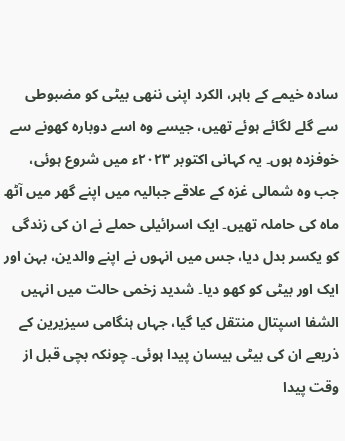سادہ خیمے کے باہر، الکرد اپنی ننھی بیٹی کو مضبوطی سے گلے لگائے ہوئے تھیں، جیسے وہ اسے دوبارہ کھونے سے خوفزدہ ہوں۔ یہ کہانی اکتوبر ۲۰۲۳ء میں شروع ہوئی، جب وہ شمالی غزہ کے علاقے جبالیہ میں اپنے گھر میں آٹھ ماہ کی حاملہ تھیں۔ ایک اسرائیلی حملے نے ان کی زندگی کو یکسر بدل دیا، جس میں انہوں نے اپنے والدین، بہن اور ایک اور بیٹی کو کھو دیا۔ شدید زخمی حالت میں انہیں الشفا اسپتال منتقل کیا گیا، جہاں ہنگامی سیزیرین کے ذریعے ان کی بیٹی بیسان پیدا ہوئی۔ چونکہ بچی قبل از وقت پیدا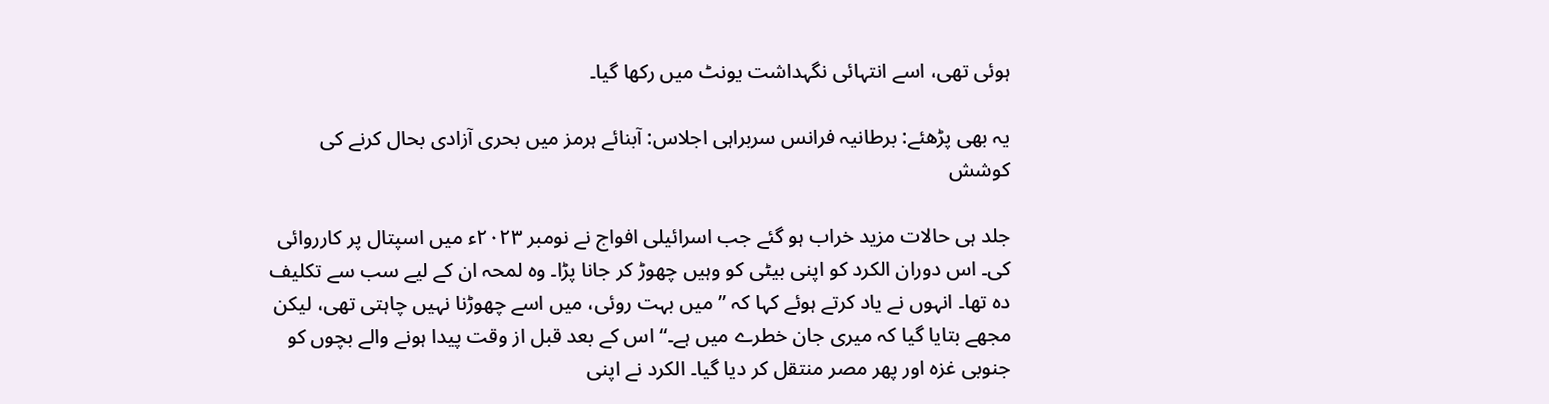ہوئی تھی، اسے انتہائی نگہداشت یونٹ میں رکھا گیا۔

یہ بھی پڑھئے: برطانیہ فرانس سربراہی اجلاس: آبنائے ہرمز میں بحری آزادی بحال کرنے کی کوشش

جلد ہی حالات مزید خراب ہو گئے جب اسرائیلی افواج نے نومبر ۲۰۲۳ء میں اسپتال پر کارروائی کی۔ اس دوران الکرد کو اپنی بیٹی کو وہیں چھوڑ کر جانا پڑا۔ وہ لمحہ ان کے لیے سب سے تکلیف دہ تھا۔ انہوں نے یاد کرتے ہوئے کہا کہ ’’میں بہت روئی، میں اسے چھوڑنا نہیں چاہتی تھی، لیکن مجھے بتایا گیا کہ میری جان خطرے میں ہے۔‘‘ اس کے بعد قبل از وقت پیدا ہونے والے بچوں کو جنوبی غزہ اور پھر مصر منتقل کر دیا گیا۔ الکرد نے اپنی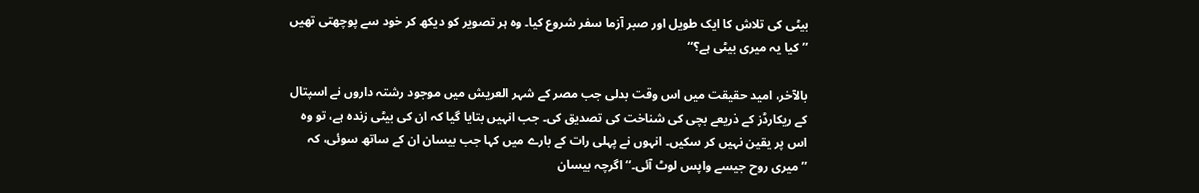بیٹی کی تلاش کا ایک طویل اور صبر آزما سفر شروع کیا۔ وہ ہر تصویر کو دیکھ کر خود سے پوچھتی تھیں ’’کیا یہ میری بیٹی ہے؟‘‘

بالآخر، امید حقیقت میں اس وقت بدلی جب مصر کے شہر العریش میں موجود رشتہ داروں نے اسپتال کے ریکارڈز کے ذریعے بچی کی شناخت کی تصدیق کی۔ جب انہیں بتایا گیا کہ ان کی بیٹی زندہ ہے، تو وہ اس پر یقین نہیں کر سکیں۔ انہوں نے پہلی رات کے بارے میں کہا جب بیسان ان کے ساتھ سوئی، کہ ’’میری روح جیسے واپس لوٹ آئی۔‘‘ اگرچہ بیسان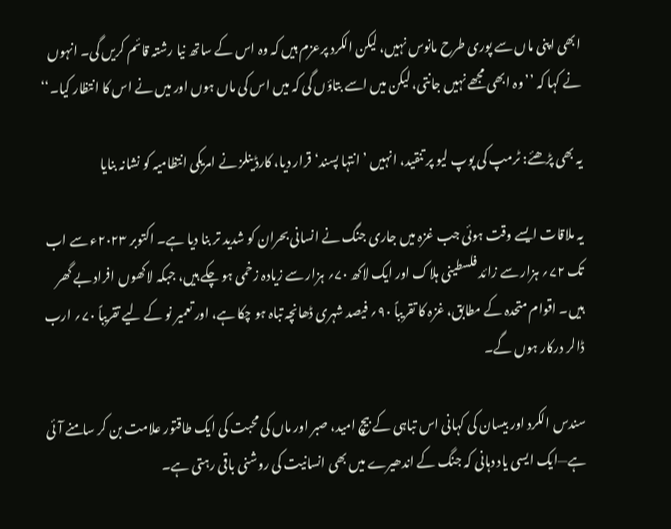ابھی اپنی ماں سے پوری طرح مانوس نہیں، لیکن الکرد پرعزم ہیں کہ وہ اس کے ساتھ نیا رشتہ قائم کریں گی۔ انہوں نے کہا کہ ’’وہ ابھی مجھے نہیں جانتی، لیکن میں اسے بتاؤں گی کہ میں اس کی ماں ہوں اور میں نے اس کا انتظار کیا۔‘‘

یہ بھی پڑھئے: ٹرمپ کی پوپ لیو پر تنقید، انہیں ’انتہا پسند‘ قرار دیا، کارڈینلز نے امریکی انتظامیہ کو نشانہ بنایا

یہ ملاقات ایسے وقت ہوئی جب غزہ میں جاری جنگ نے انسانی بحران کو شدید تر بنا دیا ہے۔ اکتوبر ۲۰۲۳ء سے اب تک ۷۲؍ ہزار سے زائد فلسطینی ہلاک اور ایک لاکھ ۷۰؍ ہزار سے زیادہ زخمی ہو چکے ہیں، جبکہ لاکھوں افراد بے گھر ہیں۔ اقوام متحدہ کے مطابق، غزہ کا تقریباً ۹۰؍ فیصد شہری ڈھانچہ تباہ ہو چکا ہے، اور تعمیر نو کے لیے تقریباً ۷۰؍ ارب ڈالر درکار ہوں گے۔

سندس الکرد اور بیسان کی کہانی اس تباہی کے بیچ امید، صبر اور ماں کی محبت کی ایک طاقتور علامت بن کر سامنے آئی ہے—ایک ایسی یاد دہانی کہ جنگ کے اندھیرے میں بھی انسانیت کی روشنی باقی رہتی ہے۔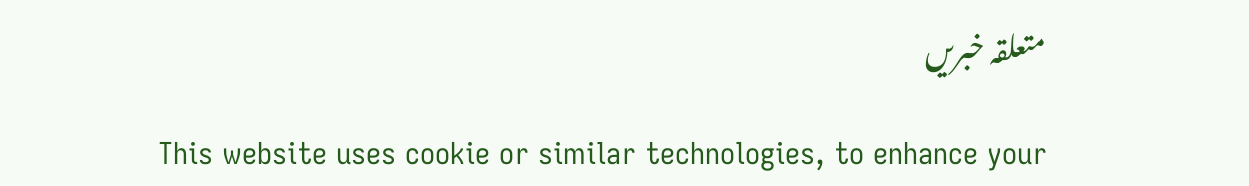متعلقہ خبریں

This website uses cookie or similar technologies, to enhance your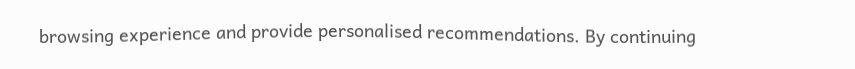browsing experience and provide personalised recommendations. By continuing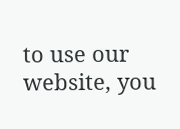to use our website, you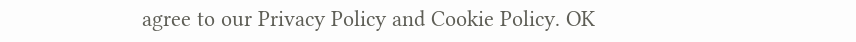agree to our Privacy Policy and Cookie Policy. OK